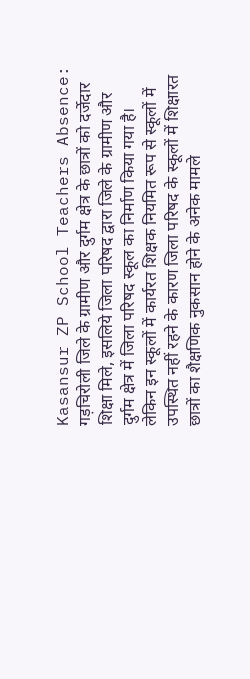Kasansur ZP School Teachers Absence: गड़चिरोली जिले के ग्रामीण और दुर्गम क्षेत्र के छात्रों को दर्जेदार शिक्षा मिले, इसलिये जिला परिषद द्वारा जिले के ग्रामीण और दुर्गम क्षेत्र में जिला परिषद स्कूल का निर्माण किया गया है।
लेकिन इन स्कूलों में कार्यरत शिक्षक नियमित रूप से स्कूलों में उपस्थित नहीं रहने के कारण जिला परिषद के स्कूलों में शिक्षारत छात्रों का शैक्षणिक नुकसान होने के अनेक मामले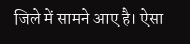जिले में सामने आए है। ऐसा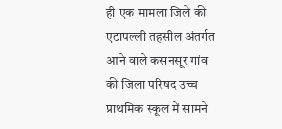ही एक मामला जिले की एटापल्ली तहसील अंतर्गत आने वाले कसनसूर गांव की जिला परिषद उच्च प्राथमिक स्कूल में सामने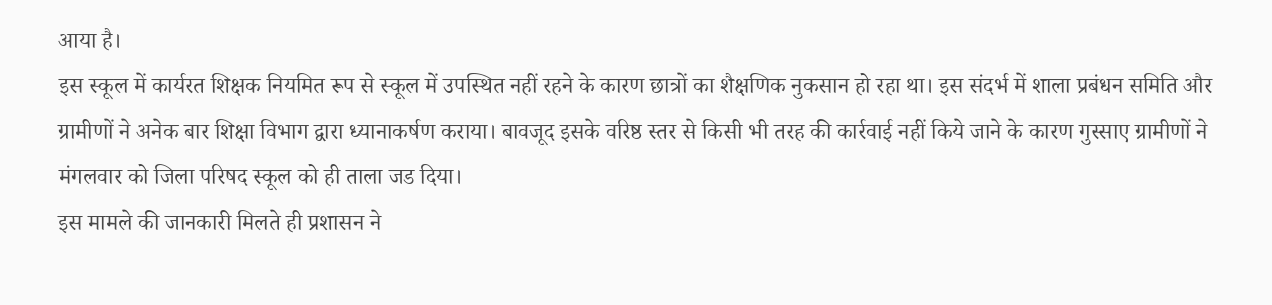आया है।
इस स्कूल में कार्यरत शिक्षक नियमित रूप से स्कूल में उपस्थित नहीं रहने के कारण छात्रों का शैक्षणिक नुकसान हो रहा था। इस संदर्भ में शाला प्रबंधन समिति और ग्रामीणों ने अनेक बार शिक्षा विभाग द्वारा ध्यानाकर्षण कराया। बावजूद इसके वरिष्ठ स्तर से किसी भी तरह की कार्रवाई नहीं किये जाने के कारण गुस्साए ग्रामीणों ने मंगलवार को जिला परिषद स्कूल को ही ताला जड दिया।
इस मामले की जानकारी मिलते ही प्रशासन ने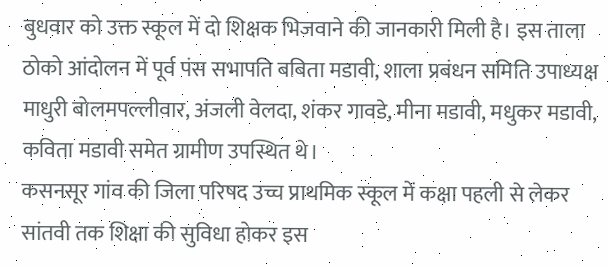बुधवार को उक्त स्कूल में दो शिक्षक भिजवाने की जानकारी मिली है। इस ताला ठोको आंदोलन में पूर्व पंस सभापति बबिता मडावी, शाला प्रबंधन समिति उपाध्यक्ष माधुरी बोलमपल्लीवार, अंजली वेलदा, शंकर गावडे, मीना मडावी, मधुकर मडावी, कविता मडावी समेत ग्रामीण उपस्थित थे।
कसनसूर गांव की जिला परिषद उच्च प्राथमिक स्कूल में कक्षा पहली से लेकर सांतवी तक शिक्षा की सुविधा होकर इस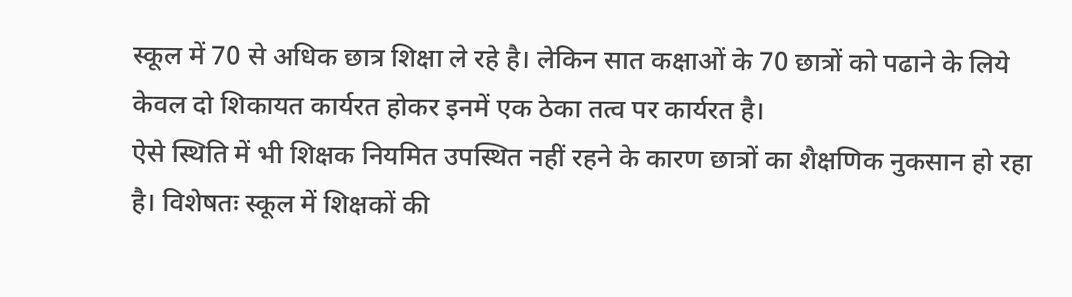स्कूल में 70 से अधिक छात्र शिक्षा ले रहे है। लेकिन सात कक्षाओं के 70 छात्रों को पढाने के लिये केवल दो शिकायत कार्यरत होकर इनमें एक ठेका तत्व पर कार्यरत है।
ऐसे स्थिति में भी शिक्षक नियमित उपस्थित नहीं रहने के कारण छात्रों का शैक्षणिक नुकसान हो रहा है। विशेषतः स्कूल में शिक्षकों की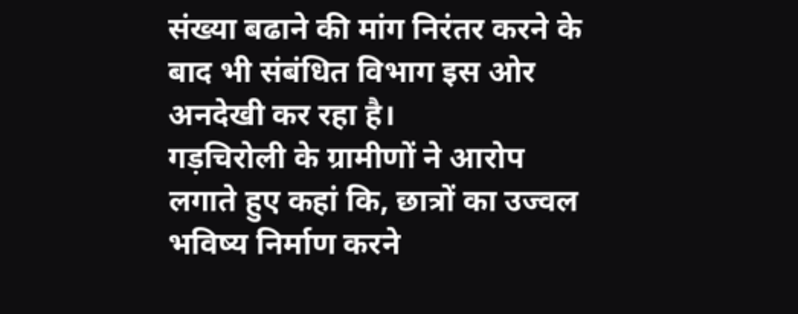संख्या बढाने की मांग निरंतर करने के बाद भी संबंधित विभाग इस ओर अनदेखी कर रहा है।
गड़चिरोली के ग्रामीणों ने आरोप लगाते हुए कहां कि, छात्रों का उज्वल भविष्य निर्माण करने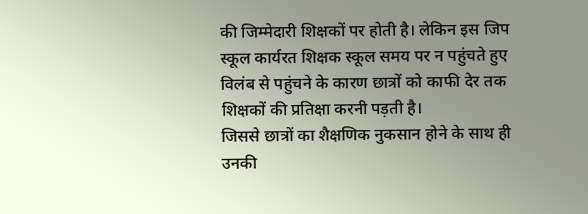की जिम्मेदारी शिक्षकों पर होती है। लेकिन इस जिप स्कूल कार्यरत शिक्षक स्कूल समय पर न पहुंचते हुए विलंब से पहुंचने के कारण छात्रों को काफी देर तक शिक्षकों की प्रतिक्षा करनी पड़ती है।
जिससे छात्रों का शैक्षणिक नुकसान होने के साथ ही उनकी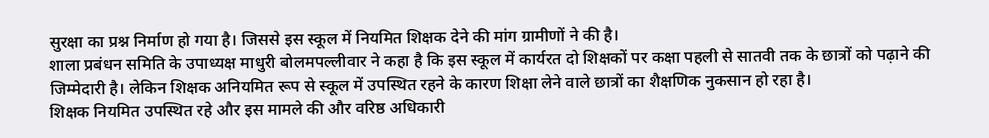सुरक्षा का प्रश्न निर्माण हो गया है। जिससे इस स्कूल में नियमित शिक्षक देने की मांग ग्रामीणों ने की है।
शाला प्रबंधन समिति के उपाध्यक्ष माधुरी बोलमपल्लीवार ने कहा है कि इस स्कूल में कार्यरत दो शिक्षकों पर कक्षा पहली से सातवी तक के छात्रों को पढ़ाने की जिम्मेदारी है। लेकिन शिक्षक अनियमित रूप से स्कूल में उपस्थित रहने के कारण शिक्षा लेने वाले छात्रों का शैक्षणिक नुकसान हो रहा है।
शिक्षक नियमित उपस्थित रहे और इस मामले की और वरिष्ठ अधिकारी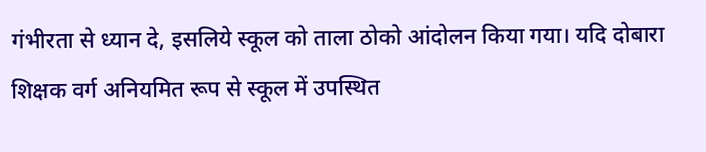गंभीरता से ध्यान दे, इसलिये स्कूल को ताला ठोको आंदोलन किया गया। यदि दोबारा शिक्षक वर्ग अनियमित रूप से स्कूल में उपस्थित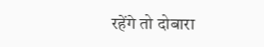रहेंगे तो दोबारा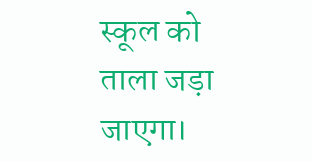स्कूल को ताला जड़ा जाएगा।